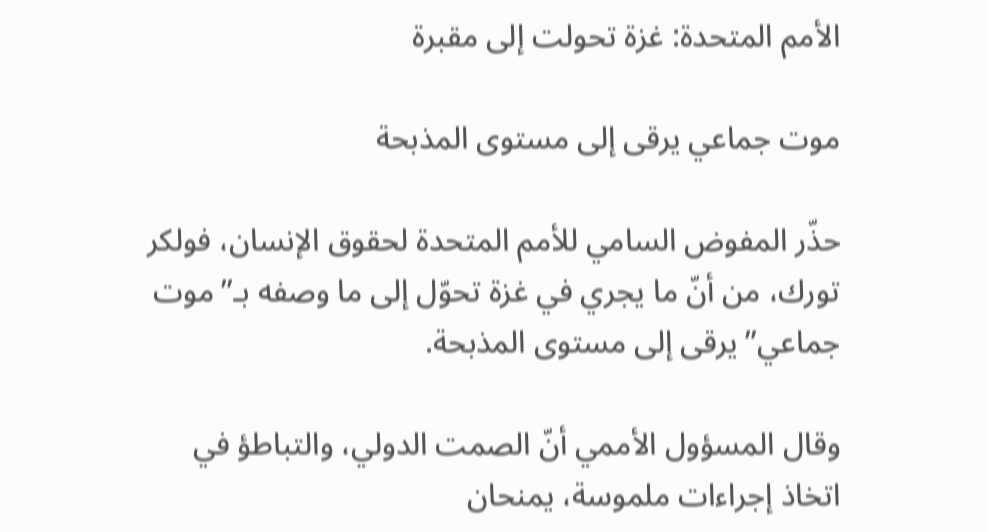الأمم المتحدة: غزة تحولت إلى مقبرة

موت جماعي يرقى إلى مستوى المذبحة

حذّر المفوض السامي للأمم المتحدة لحقوق الإنسان، فولكر تورك، من أنّ ما يجري في غزة تحوّل إلى ما وصفه بـ”موت جماعي” يرقى إلى مستوى المذبحة.

وقال المسؤول الأممي أنّ الصمت الدولي، والتباطؤ في اتخاذ إجراءات ملموسة، يمنحان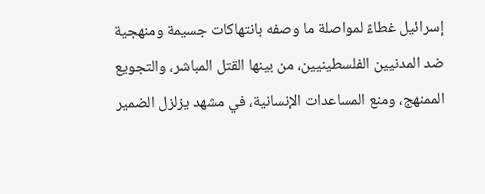إسرائيل غطاءً لمواصلة ما وصفه بانتهاكات جسيمة ومنهجية ضد المدنيين الفلسطينيين، من بينها القتل المباشر، والتجويع الممنهج، ومنع المساعدات الإنسانية، في مشهد يزلزل الضمير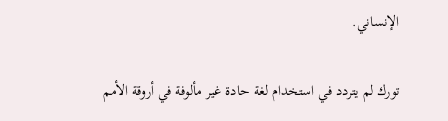الإنساني.

تورك لم يتردد في استخدام لغة حادة غير مألوفة في أروقة الأمم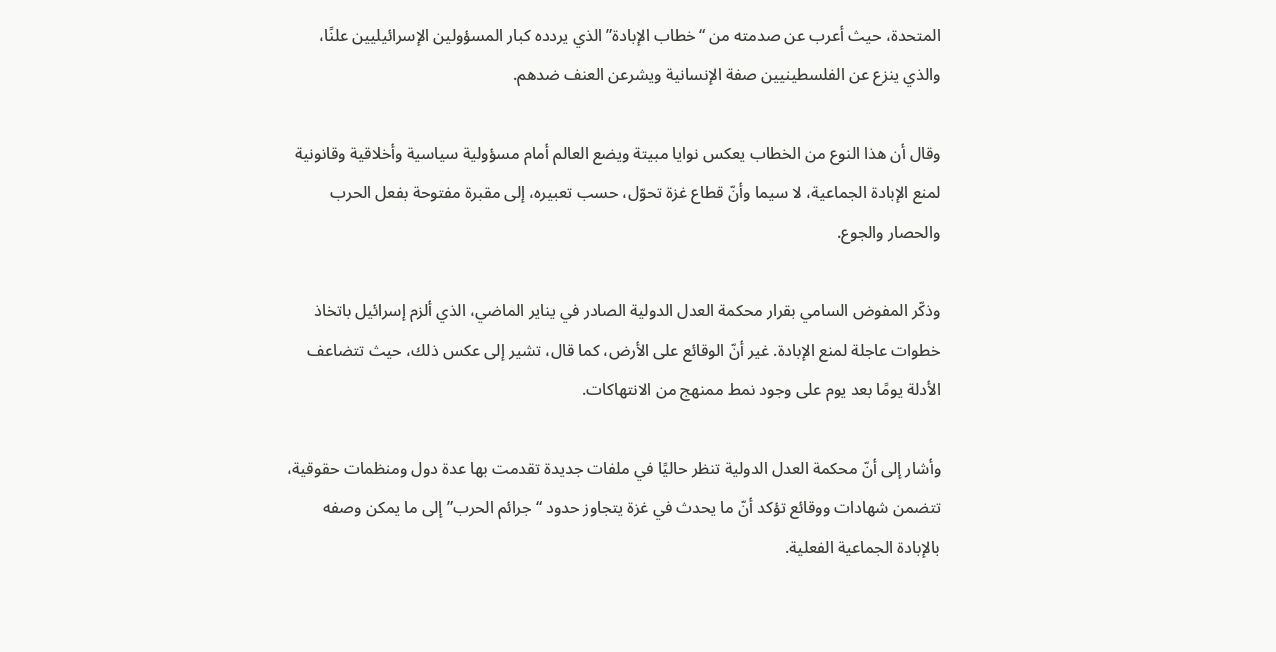المتحدة، حيث أعرب عن صدمته من “خطاب الإبادة” الذي يردده كبار المسؤولين الإسرائيليين علنًا، والذي ينزع عن الفلسطينيين صفة الإنسانية ويشرعن العنف ضدهم.

وقال أن هذا النوع من الخطاب يعكس نوايا مبيتة ويضع العالم أمام مسؤولية سياسية وأخلاقية وقانونية لمنع الإبادة الجماعية، لا سيما وأنّ قطاع غزة تحوّل، حسب تعبيره، إلى مقبرة مفتوحة بفعل الحرب والحصار والجوع.

وذكّر المفوض السامي بقرار محكمة العدل الدولية الصادر في يناير الماضي، الذي ألزم إسرائيل باتخاذ خطوات عاجلة لمنع الإبادة. غير أنّ الوقائع على الأرض، كما قال، تشير إلى عكس ذلك، حيث تتضاعف الأدلة يومًا بعد يوم على وجود نمط ممنهج من الانتهاكات.

وأشار إلى أنّ محكمة العدل الدولية تنظر حاليًا في ملفات جديدة تقدمت بها عدة دول ومنظمات حقوقية، تتضمن شهادات ووقائع تؤكد أنّ ما يحدث في غزة يتجاوز حدود “جرائم الحرب” إلى ما يمكن وصفه بالإبادة الجماعية الفعلية.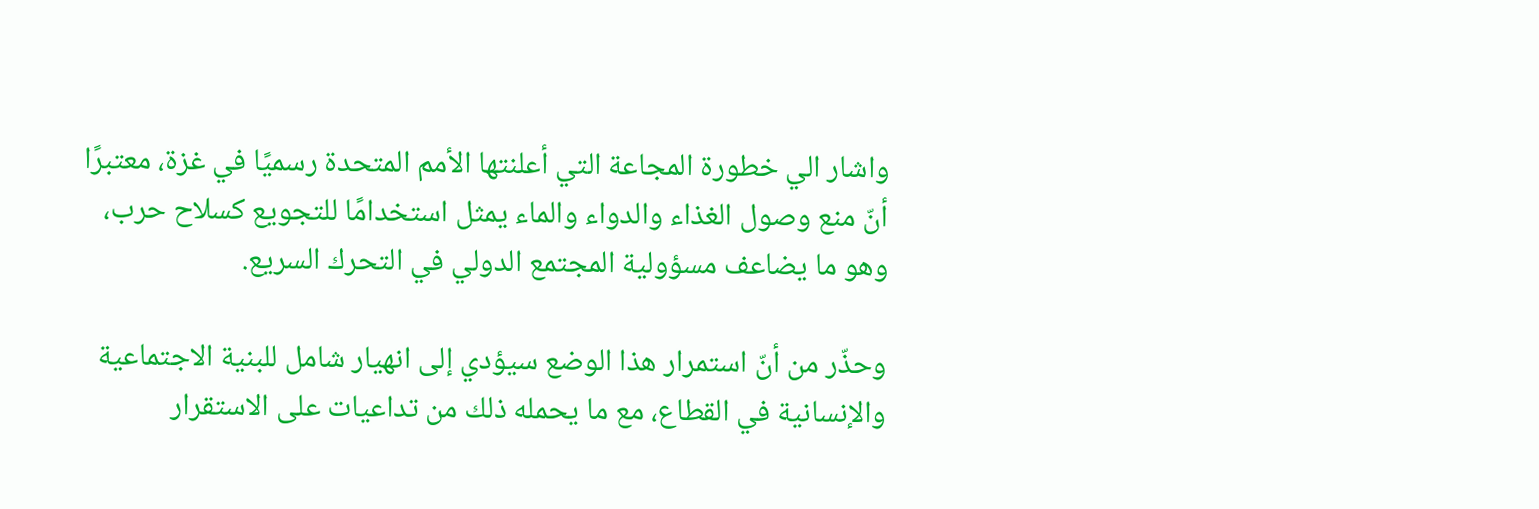واشار الي خطورة المجاعة التي أعلنتها الأمم المتحدة رسميًا في غزة، معتبرًا أنّ منع وصول الغذاء والدواء والماء يمثل استخدامًا للتجويع كسلاح حرب، وهو ما يضاعف مسؤولية المجتمع الدولي في التحرك السريع.

وحذّر من أنّ استمرار هذا الوضع سيؤدي إلى انهيار شامل للبنية الاجتماعية والإنسانية في القطاع، مع ما يحمله ذلك من تداعيات على الاستقرار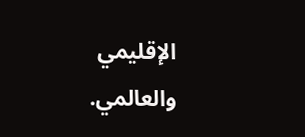الإقليمي والعالمي.